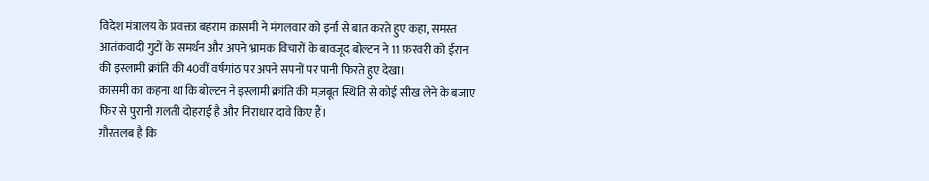विदेश मंत्रालय के प्रवक्ता बहराम क़ासमी ने मंगलवार को इर्ना से बात करते हुए कहा, समस्त आतंकवादी गुटों के समर्थन और अपने भ्रामक विचारों के बावजूद बोल्टन ने 11 फ़रवरी को ईरान की इस्लामी क्रांति की 40वीं वर्षगांठ पर अपने सपनों पर पानी फिरते हुए देखा।
क़ासमी का कहना था कि बोल्टन ने इस्लामी क्रांति की मज़बूत स्थिति से कोई सीख लेने के बजाए फिर से पुरानी ग़लती दोहराई है और निराधार दावे किए हैं।
ग़ौरतलब है कि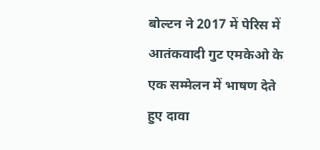बोल्टन ने 2017 में पेरिस में आतंकवादी गुट एमकेओ के एक सम्मेलन में भाषण देते हुए दावा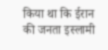किया था कि ईरान की जनता इस्लामी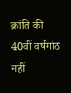क्रांति की 40वीं वर्षगांठ नहीं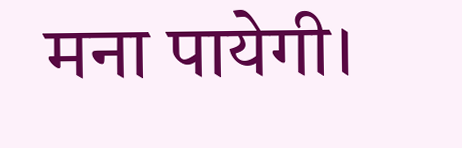मना पायेगी।